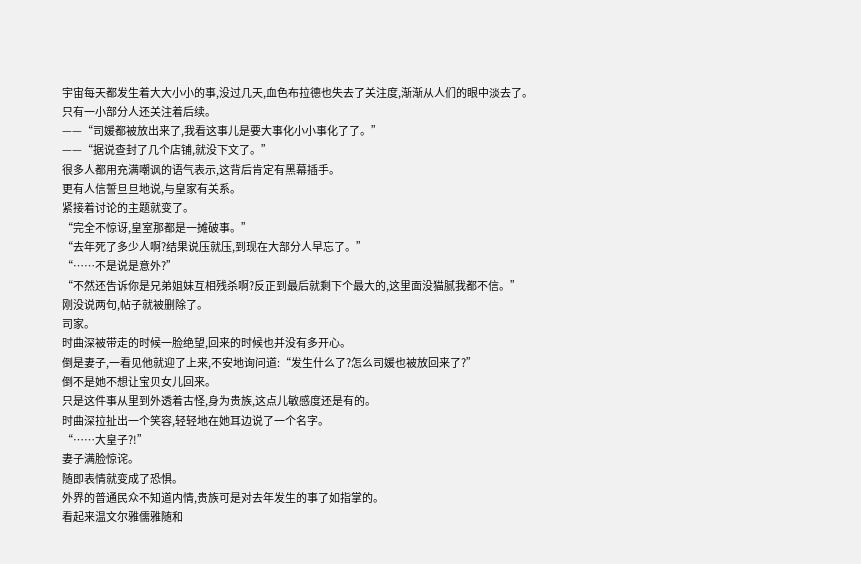宇宙每天都发生着大大小小的事,没过几天,血色布拉德也失去了关注度,渐渐从人们的眼中淡去了。
只有一小部分人还关注着后续。
——“司媛都被放出来了,我看这事儿是要大事化小小事化了了。”
——“据说查封了几个店铺,就没下文了。”
很多人都用充满嘲讽的语气表示,这背后肯定有黑幕插手。
更有人信誓旦旦地说,与皇家有关系。
紧接着讨论的主题就变了。
“完全不惊讶,皇室那都是一摊破事。”
“去年死了多少人啊?结果说压就压,到现在大部分人早忘了。”
“……不是说是意外?”
“不然还告诉你是兄弟姐妹互相残杀啊?反正到最后就剩下个最大的,这里面没猫腻我都不信。”
刚没说两句,帖子就被删除了。
司家。
时曲深被带走的时候一脸绝望,回来的时候也并没有多开心。
倒是妻子,一看见他就迎了上来,不安地询问道:“发生什么了?怎么司媛也被放回来了?”
倒不是她不想让宝贝女儿回来。
只是这件事从里到外透着古怪,身为贵族,这点儿敏感度还是有的。
时曲深拉扯出一个笑容,轻轻地在她耳边说了一个名字。
“……大皇子?!”
妻子满脸惊诧。
随即表情就变成了恐惧。
外界的普通民众不知道内情,贵族可是对去年发生的事了如指掌的。
看起来温文尔雅儒雅随和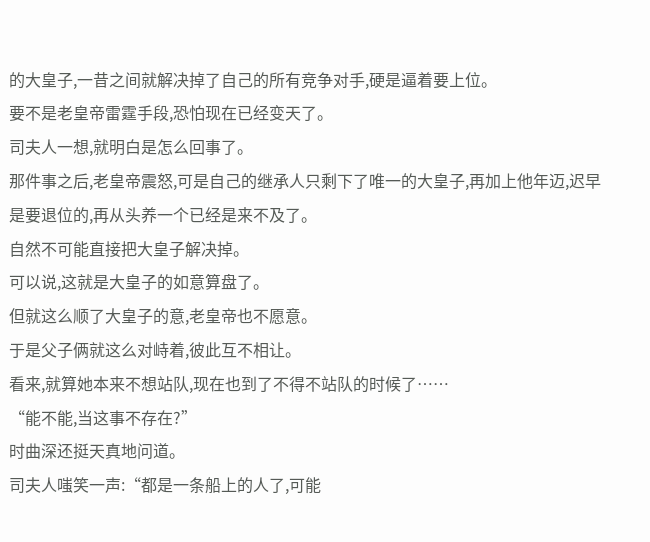的大皇子,一昔之间就解决掉了自己的所有竞争对手,硬是逼着要上位。
要不是老皇帝雷霆手段,恐怕现在已经变天了。
司夫人一想,就明白是怎么回事了。
那件事之后,老皇帝震怒,可是自己的继承人只剩下了唯一的大皇子,再加上他年迈,迟早是要退位的,再从头养一个已经是来不及了。
自然不可能直接把大皇子解决掉。
可以说,这就是大皇子的如意算盘了。
但就这么顺了大皇子的意,老皇帝也不愿意。
于是父子俩就这么对峙着,彼此互不相让。
看来,就算她本来不想站队,现在也到了不得不站队的时候了……
“能不能,当这事不存在?”
时曲深还挺天真地问道。
司夫人嗤笑一声:“都是一条船上的人了,可能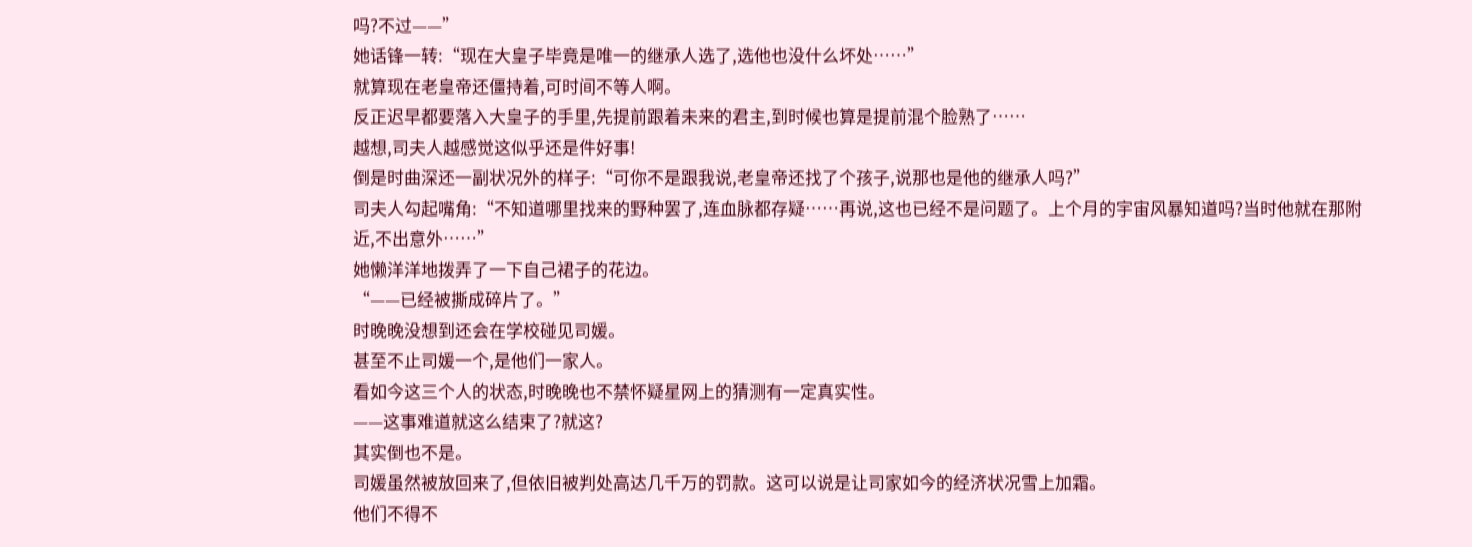吗?不过——”
她话锋一转:“现在大皇子毕竟是唯一的继承人选了,选他也没什么坏处……”
就算现在老皇帝还僵持着,可时间不等人啊。
反正迟早都要落入大皇子的手里,先提前跟着未来的君主,到时候也算是提前混个脸熟了……
越想,司夫人越感觉这似乎还是件好事!
倒是时曲深还一副状况外的样子:“可你不是跟我说,老皇帝还找了个孩子,说那也是他的继承人吗?”
司夫人勾起嘴角:“不知道哪里找来的野种罢了,连血脉都存疑……再说,这也已经不是问题了。上个月的宇宙风暴知道吗?当时他就在那附近,不出意外……”
她懒洋洋地拨弄了一下自己裙子的花边。
“——已经被撕成碎片了。”
时晚晚没想到还会在学校碰见司媛。
甚至不止司媛一个,是他们一家人。
看如今这三个人的状态,时晚晚也不禁怀疑星网上的猜测有一定真实性。
——这事难道就这么结束了?就这?
其实倒也不是。
司媛虽然被放回来了,但依旧被判处高达几千万的罚款。这可以说是让司家如今的经济状况雪上加霜。
他们不得不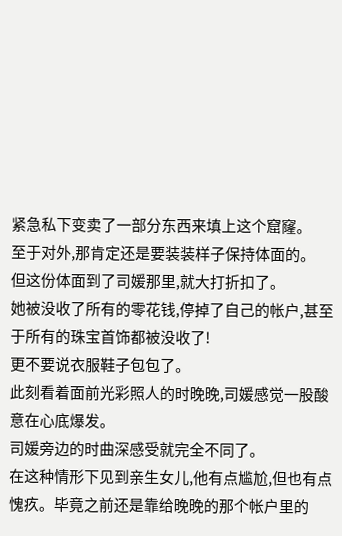紧急私下变卖了一部分东西来填上这个窟窿。
至于对外,那肯定还是要装装样子保持体面的。
但这份体面到了司媛那里,就大打折扣了。
她被没收了所有的零花钱,停掉了自己的帐户,甚至于所有的珠宝首饰都被没收了!
更不要说衣服鞋子包包了。
此刻看着面前光彩照人的时晚晚,司媛感觉一股酸意在心底爆发。
司媛旁边的时曲深感受就完全不同了。
在这种情形下见到亲生女儿,他有点尴尬,但也有点愧疚。毕竟之前还是靠给晚晚的那个帐户里的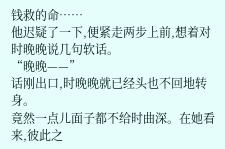钱救的命……
他迟疑了一下,便紧走两步上前,想着对时晚晚说几句软话。
“晚晚——”
话刚出口,时晚晚就已经头也不回地转身。
竟然一点儿面子都不给时曲深。在她看来,彼此之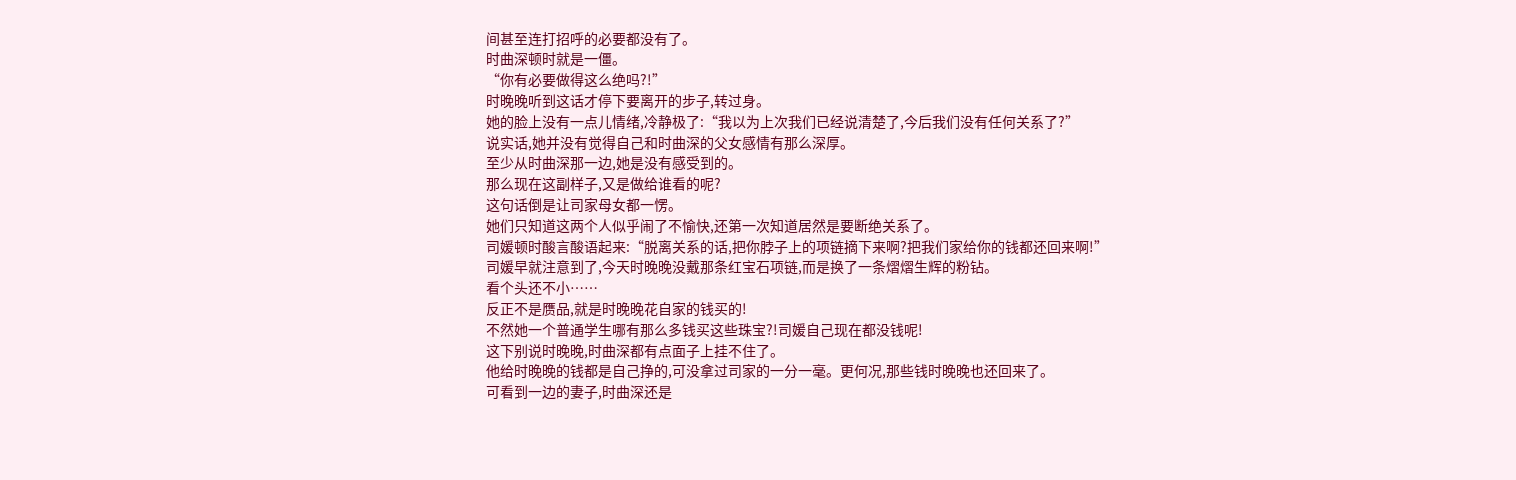间甚至连打招呼的必要都没有了。
时曲深顿时就是一僵。
“你有必要做得这么绝吗?!”
时晚晚听到这话才停下要离开的步子,转过身。
她的脸上没有一点儿情绪,冷静极了:“我以为上次我们已经说清楚了,今后我们没有任何关系了?”
说实话,她并没有觉得自己和时曲深的父女感情有那么深厚。
至少从时曲深那一边,她是没有感受到的。
那么现在这副样子,又是做给谁看的呢?
这句话倒是让司家母女都一愣。
她们只知道这两个人似乎闹了不愉快,还第一次知道居然是要断绝关系了。
司媛顿时酸言酸语起来:“脱离关系的话,把你脖子上的项链摘下来啊?把我们家给你的钱都还回来啊!”
司媛早就注意到了,今天时晚晚没戴那条红宝石项链,而是换了一条熠熠生辉的粉钻。
看个头还不小……
反正不是赝品,就是时晚晚花自家的钱买的!
不然她一个普通学生哪有那么多钱买这些珠宝?!司媛自己现在都没钱呢!
这下别说时晚晚,时曲深都有点面子上挂不住了。
他给时晚晚的钱都是自己挣的,可没拿过司家的一分一毫。更何况,那些钱时晚晚也还回来了。
可看到一边的妻子,时曲深还是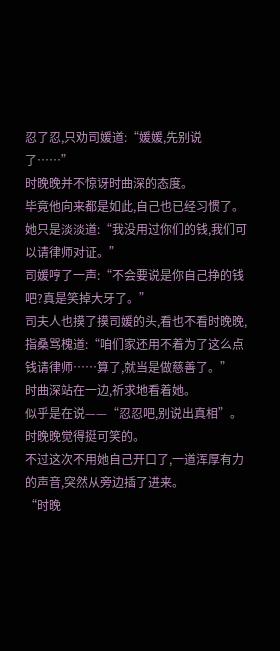忍了忍,只劝司媛道:“媛媛,先别说了……”
时晚晚并不惊讶时曲深的态度。
毕竟他向来都是如此,自己也已经习惯了。
她只是淡淡道:“我没用过你们的钱,我们可以请律师对证。”
司媛哼了一声:“不会要说是你自己挣的钱吧?真是笑掉大牙了。”
司夫人也摸了摸司媛的头,看也不看时晚晚,指桑骂槐道:“咱们家还用不着为了这么点钱请律师……算了,就当是做慈善了。”
时曲深站在一边,祈求地看着她。
似乎是在说——“忍忍吧,别说出真相”。
时晚晚觉得挺可笑的。
不过这次不用她自己开口了,一道浑厚有力的声音,突然从旁边插了进来。
“时晚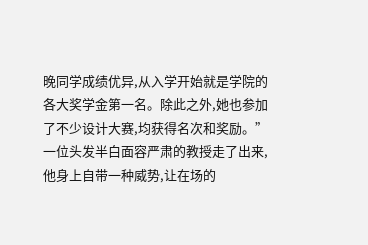晚同学成绩优异,从入学开始就是学院的各大奖学金第一名。除此之外,她也参加了不少设计大赛,均获得名次和奖励。”
一位头发半白面容严肃的教授走了出来,他身上自带一种威势,让在场的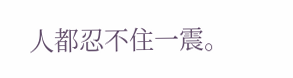人都忍不住一震。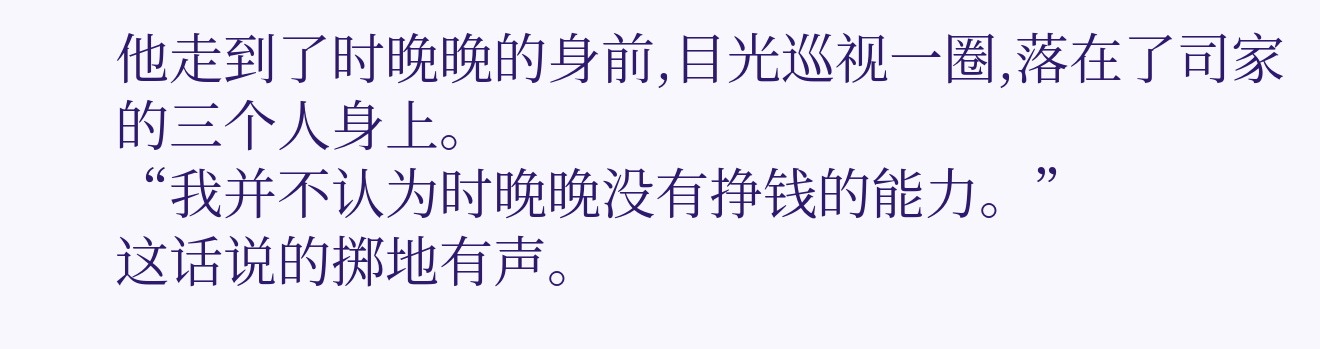他走到了时晚晚的身前,目光巡视一圈,落在了司家的三个人身上。
“我并不认为时晚晚没有挣钱的能力。”
这话说的掷地有声。